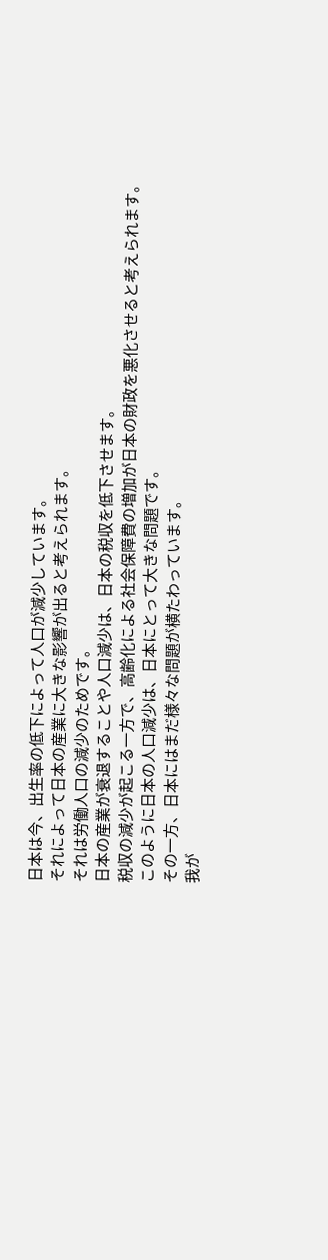日本は今、出生率の低下によって人口が減少しています。
それによって日本の産業に大きな影響が出ると考えられます。
それは労働人口の減少のためです。
日本の産業が衰退することや人口減少は、日本の税収を低下させます。
税収の減少が起こる一方で、高齢化による社会保障費の増加が日本の財政を悪化させると考えられます。
このように日本の人口減少は、日本にとって大きな問題です。
その一方、日本にはまだ様々な問題が横たわっています。
我が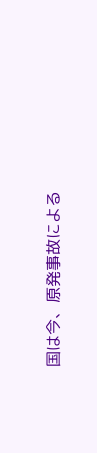国は今、原発事故による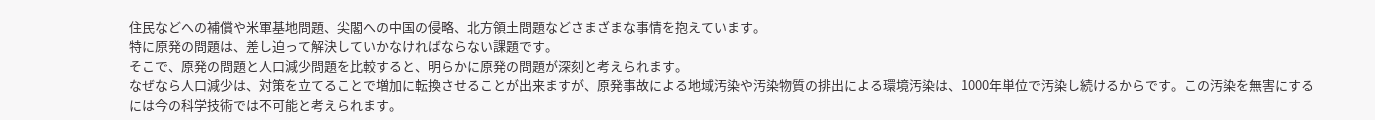住民などへの補償や米軍基地問題、尖閣への中国の侵略、北方領土問題などさまざまな事情を抱えています。
特に原発の問題は、差し迫って解決していかなければならない課題です。
そこで、原発の問題と人口減少問題を比較すると、明らかに原発の問題が深刻と考えられます。
なぜなら人口減少は、対策を立てることで増加に転換させることが出来ますが、原発事故による地域汚染や汚染物質の排出による環境汚染は、1000年単位で汚染し続けるからです。この汚染を無害にするには今の科学技術では不可能と考えられます。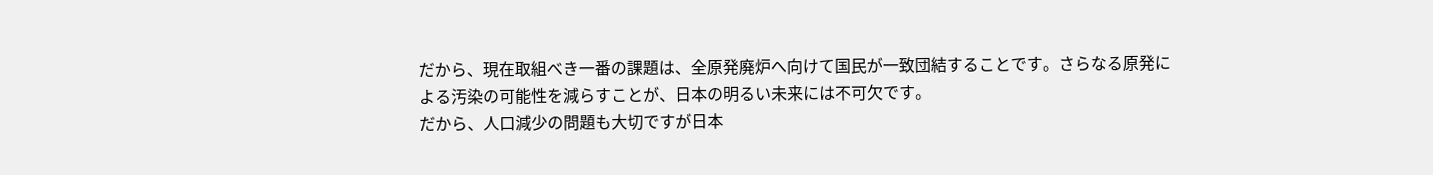だから、現在取組べき一番の課題は、全原発廃炉へ向けて国民が一致団結することです。さらなる原発による汚染の可能性を減らすことが、日本の明るい未来には不可欠です。
だから、人口減少の問題も大切ですが日本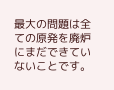最大の問題は全ての原発を廃炉にまだできていないことです。